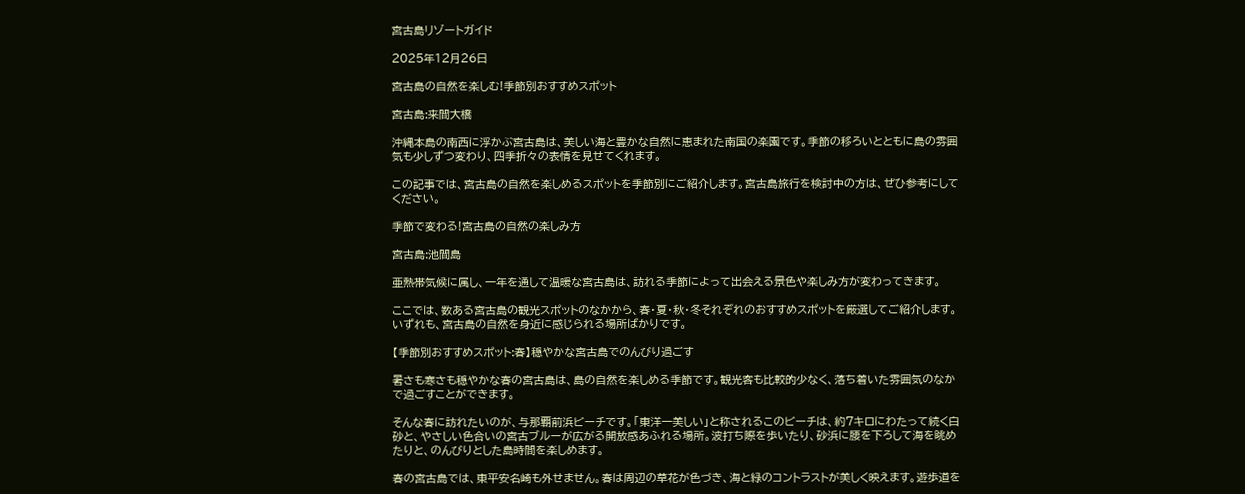宮古島リゾートガイド

2025年12月26日

宮古島の自然を楽しむ!季節別おすすめスポット

宮古島:来間大橋

沖縄本島の南西に浮かぶ宮古島は、美しい海と豊かな自然に恵まれた南国の楽園です。季節の移ろいとともに島の雰囲気も少しずつ変わり、四季折々の表情を見せてくれます。

この記事では、宮古島の自然を楽しめるスポットを季節別にご紹介します。宮古島旅行を検討中の方は、ぜひ参考にしてください。

季節で変わる!宮古島の自然の楽しみ方

宮古島:池間島

亜熱帯気候に属し、一年を通して温暖な宮古島は、訪れる季節によって出会える景色や楽しみ方が変わってきます。

ここでは、数ある宮古島の観光スポットのなかから、春・夏・秋・冬それぞれのおすすめスポットを厳選してご紹介します。いずれも、宮古島の自然を身近に感じられる場所ばかりです。

【季節別おすすめスポット:春】穏やかな宮古島でのんびり過ごす

暑さも寒さも穏やかな春の宮古島は、島の自然を楽しめる季節です。観光客も比較的少なく、落ち着いた雰囲気のなかで過ごすことができます。

そんな春に訪れたいのが、与那覇前浜ビーチです。「東洋一美しい」と称されるこのビーチは、約7キロにわたって続く白砂と、やさしい色合いの宮古ブルーが広がる開放感あふれる場所。波打ち際を歩いたり、砂浜に腰を下ろして海を眺めたりと、のんびりとした島時間を楽しめます。

春の宮古島では、東平安名崎も外せません。春は周辺の草花が色づき、海と緑のコントラストが美しく映えます。遊歩道を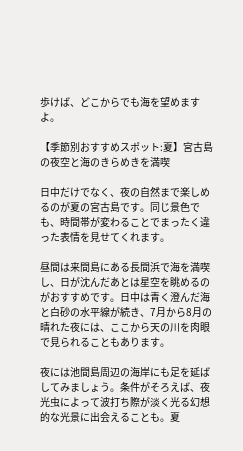歩けば、どこからでも海を望めますよ。

【季節別おすすめスポット:夏】宮古島の夜空と海のきらめきを満喫

日中だけでなく、夜の自然まで楽しめるのが夏の宮古島です。同じ景色でも、時間帯が変わることでまったく違った表情を見せてくれます。

昼間は来間島にある長間浜で海を満喫し、日が沈んだあとは星空を眺めるのがおすすめです。日中は青く澄んだ海と白砂の水平線が続き、7月から8月の晴れた夜には、ここから天の川を肉眼で見られることもあります。

夜には池間島周辺の海岸にも足を延ばしてみましょう。条件がそろえば、夜光虫によって波打ち際が淡く光る幻想的な光景に出会えることも。夏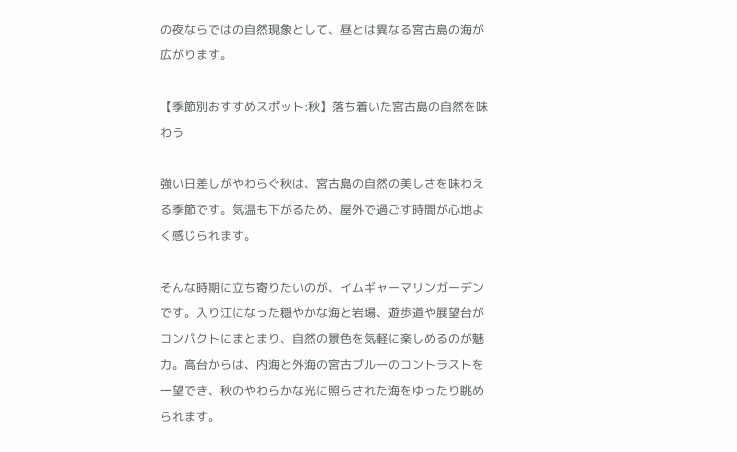の夜ならではの自然現象として、昼とは異なる宮古島の海が広がります。

【季節別おすすめスポット:秋】落ち着いた宮古島の自然を味わう

強い日差しがやわらぐ秋は、宮古島の自然の美しさを味わえる季節です。気温も下がるため、屋外で過ごす時間が心地よく感じられます。

そんな時期に立ち寄りたいのが、イムギャーマリンガーデンです。入り江になった穏やかな海と岩場、遊歩道や展望台がコンパクトにまとまり、自然の景色を気軽に楽しめるのが魅力。高台からは、内海と外海の宮古ブルーのコントラストを一望でき、秋のやわらかな光に照らされた海をゆったり眺められます。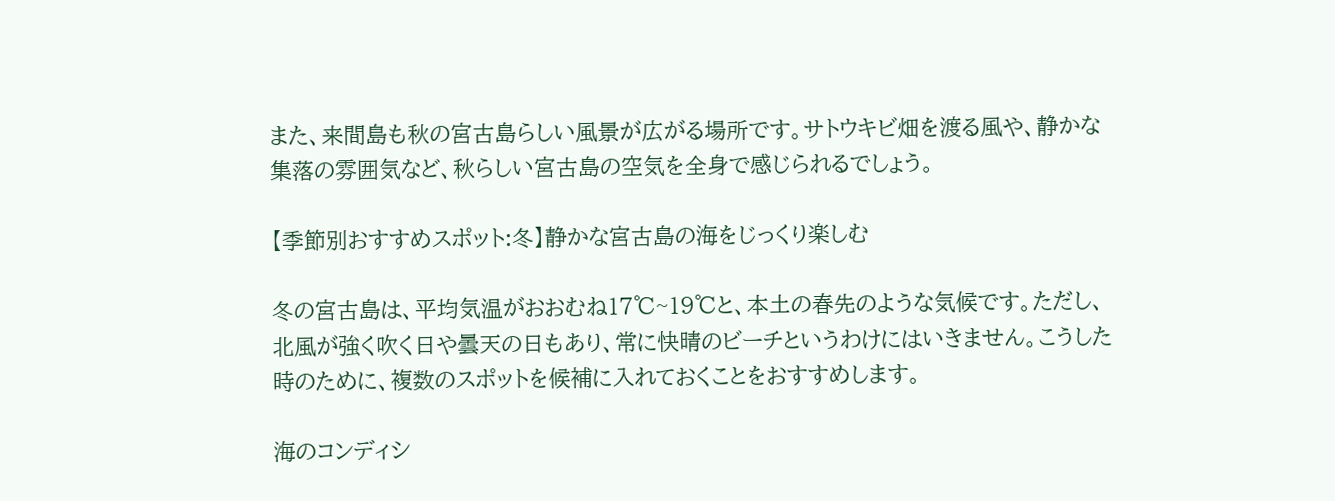また、来間島も秋の宮古島らしい風景が広がる場所です。サトウキビ畑を渡る風や、静かな集落の雰囲気など、秋らしい宮古島の空気を全身で感じられるでしょう。

【季節別おすすめスポット:冬】静かな宮古島の海をじっくり楽しむ

冬の宮古島は、平均気温がおおむね17℃~19℃と、本土の春先のような気候です。ただし、北風が強く吹く日や曇天の日もあり、常に快晴のビーチというわけにはいきません。こうした時のために、複数のスポットを候補に入れておくことをおすすめします。

海のコンディシ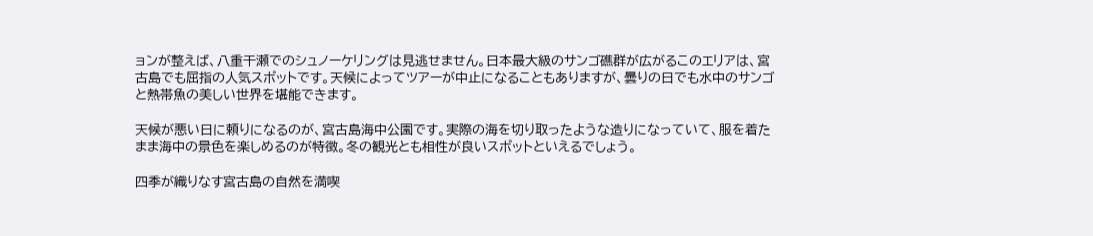ョンが整えば、八重干瀬でのシュノーケリングは見逃せません。日本最大級のサンゴ礁群が広がるこのエリアは、宮古島でも屈指の人気スポットです。天候によってツアーが中止になることもありますが、曇りの日でも水中のサンゴと熱帯魚の美しい世界を堪能できます。

天候が悪い日に頼りになるのが、宮古島海中公園です。実際の海を切り取ったような造りになっていて、服を着たまま海中の景色を楽しめるのが特徴。冬の観光とも相性が良いスポットといえるでしょう。

四季が織りなす宮古島の自然を満喫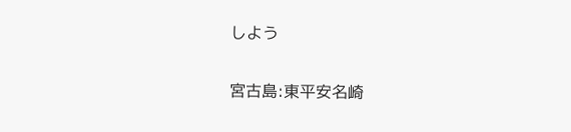しよう

宮古島:東平安名崎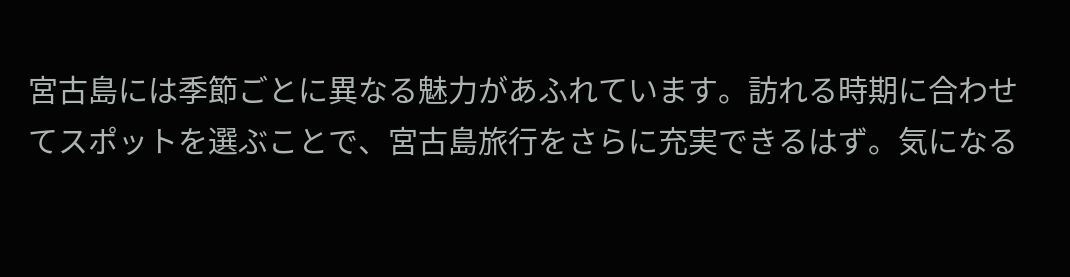宮古島には季節ごとに異なる魅力があふれています。訪れる時期に合わせてスポットを選ぶことで、宮古島旅行をさらに充実できるはず。気になる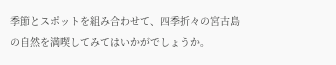季節とスポットを組み合わせて、四季折々の宮古島の自然を満喫してみてはいかがでしょうか。